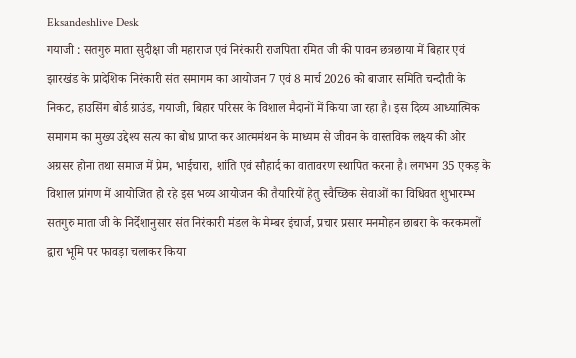Eksandeshlive Desk
गयाजी : सतगुरु माता सुदीक्षा जी महाराज एवं निरंकारी राजपिता रमित जी की पावन छत्रछाया में बिहार एवं झारखंड के प्रादेशिक निरंकारी संत समागम का आयोजन 7 एवं 8 मार्च 2026 को बाजार समिति चन्दौती के निकट, हाउसिंग बोर्ड ग्राउंड, गयाजी, बिहार परिसर के विशाल मैदानों में किया जा रहा है। इस दिव्य आध्यात्मिक समागम का मुख्य उद्देश्य सत्य का बोध प्राप्त कर आत्ममंथन के माध्यम से जीवन के वास्तविक लक्ष्य की ओर अग्रसर होना तथा समाज में प्रेम, भाईचारा, शांति एवं सौहार्द का वातावरण स्थापित करना है। लगभग 35 एकड़ के विशाल प्रांगण में आयोजित हो रहे इस भव्य आयोजन की तैयारियों हेतु स्वैच्छिक सेवाओं का विधिवत शुभारम्भ सतगुरु माता जी के निर्देशानुसार संत निरंकारी मंडल के मेम्बर इंचार्ज, प्रचार प्रसार मनमोहन छाबरा के करकमलों द्वारा भूमि पर फावड़ा चलाकर किया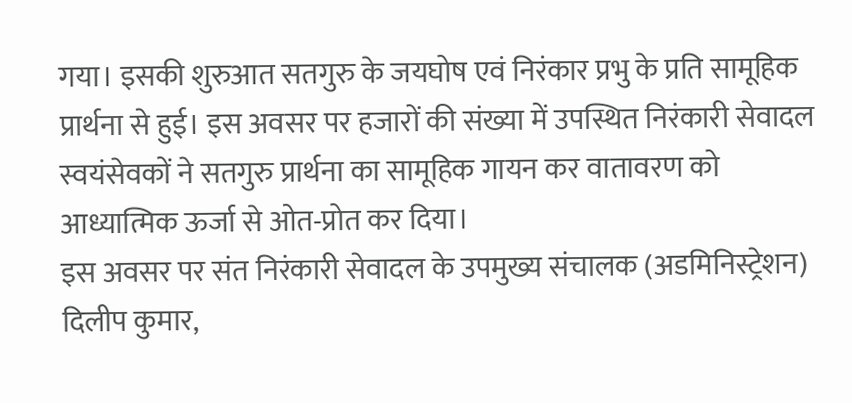गया। इसकी शुरुआत सतगुरु के जयघोष एवं निरंकार प्रभु के प्रति सामूहिक प्रार्थना से हुई। इस अवसर पर हजारों की संख्या में उपस्थित निरंकारी सेवादल स्वयंसेवकों ने सतगुरु प्रार्थना का सामूहिक गायन कर वातावरण को आध्यात्मिक ऊर्जा से ओत-प्रोत कर दिया।
इस अवसर पर संत निरंकारी सेवादल के उपमुख्य संचालक (अडमिनिस्ट्रेशन) दिलीप कुमार,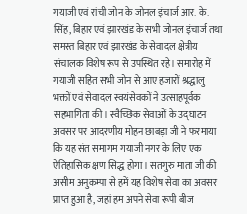गयाजी एवं रांची जोन के जोनल इंचार्ज आर. के. सिंह, बिहार एवं झारखंड के सभी जोनल इंचार्ज तथा समस्त बिहार एवं झारखंड के सेवादल क्षेत्रीय संचालक विशेष रूप से उपस्थित रहे। समारोह में गयाजी सहित सभी जोन से आए हजारों श्रद्धालु भक्तों एवं सेवादल स्वयंसेवकों ने उत्साहपूर्वक सहभागिता की। स्वैच्छिक सेवाओं के उद्घाटन अवसर पर आदरणीय मोहन छाबड़ा जी ने फरमाया कि यह संत समागम गयाजी नगर के लिए एक ऐतिहासिक क्षण सिद्ध होगा। सतगुरु माता जी की असीम अनुकम्पा से हमें यह विशेष सेवा का अवसर प्राप्त हुआ है, जहां हम अपने सेवा रूपी बीज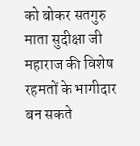को बोकर सतगुरु माता सुदीक्षा जी महाराज की विशेष रहमतों के भागीदार बन सकते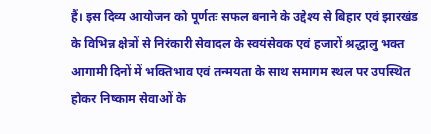हैं। इस दिव्य आयोजन को पूर्णतः सफल बनाने के उद्देश्य से बिहार एवं झारखंड के विभिन्न क्षेत्रों से निरंकारी सेवादल के स्वयंसेवक एवं हजारों श्रद्धालु भक्त आगामी दिनों में भक्तिभाव एवं तन्मयता के साथ समागम स्थल पर उपस्थित होकर निष्काम सेवाओं के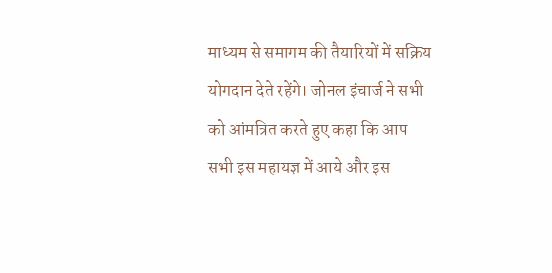माध्यम से समागम की तैयारियों में सक्रिय योगदान देते रहेंगे। जोनल इंचार्ज ने सभी को आंमत्रित करते हुए कहा कि आप सभी इस महायज्ञ में आये और इस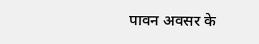पावन अवसर के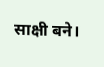साक्षी बने।